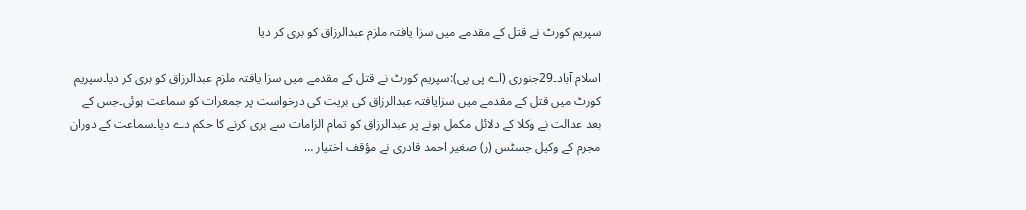سپریم کورٹ نے قتل کے مقدمے میں سزا یافتہ ملزم عبدالرزاق کو بری کر دیا

اسلام آباد۔29جنوری (اے پی پی):سپریم کورٹ نے قتل کے مقدمے میں سزا یافتہ ملزم عبدالرزاق کو بری کر دیا۔سپریم کورٹ میں قتل کے مقدمے میں سزایافتہ عبدالرزاق کی بریت کی درخواست پر جمعرات کو سماعت ہوئی۔جس کے بعد عدالت نے وکلا کے دلائل مکمل ہونے پر عبدالرزاق کو تمام الزامات سے بری کرنے کا حکم دے دیا۔سماعت کے دوران مجرم کے وکیل جسٹس (ر) صغیر احمد قادری نے مؤقف اختیار …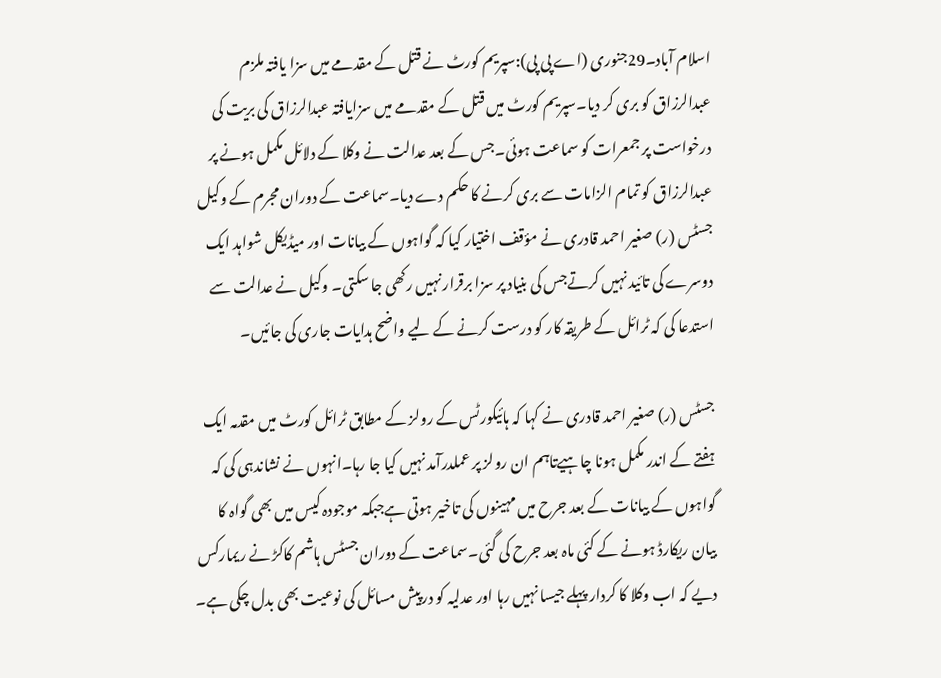اسلام آباد۔29جنوری (اے پی پی):سپریم کورٹ نے قتل کے مقدمے میں سزا یافتہ ملزم عبدالرزاق کو بری کر دیا۔سپریم کورٹ میں قتل کے مقدمے میں سزایافتہ عبدالرزاق کی بریت کی درخواست پر جمعرات کو سماعت ہوئی۔جس کے بعد عدالت نے وکلا کے دلائل مکمل ہونے پر عبدالرزاق کو تمام الزامات سے بری کرنے کا حکم دے دیا۔سماعت کے دوران مجرم کے وکیل جسٹس (ر) صغیر احمد قادری نے مؤقف اختیار کیا کہ گواہوں کے بیانات اور میڈیکل شواہد ایک دوسرے کی تائید نہیں کرتےجس کی بنیاد پر سزا برقرار نہیں رکھی جا سکتی۔ وکیل نے عدالت سے استدعا کی کہ ٹرائل کے طریقہ کار کو درست کرنے کے لیے واضح ہدایات جاری کی جائیں۔

جسٹس (ر) صغیر احمد قادری نے کہا کہ ہائیکورٹس کے رولز کے مطابق ٹرائل کورٹ میں مقدمہ ایک ہفتے کے اندر مکمل ہونا چاہیےتاہم ان رولز پر عملدرآمد نہیں کیا جا رہا۔انہوں نے نشاندہی کی کہ گواہوں کے بیانات کے بعد جرح میں مہینوں کی تاخیر ہوتی ہےجبکہ موجودہ کیس میں بھی گواہ کا بیان ریکارڈ ہونے کے کئی ماہ بعد جرح کی گئی۔سماعت کے دوران جسٹس ہاشم کاکڑ نے ریمارکس دیے کہ اب وکلا کا کردار پہلے جیسا نہیں رہا اور عدلیہ کو درپیش مسائل کی نوعیت بھی بدل چکی ہے۔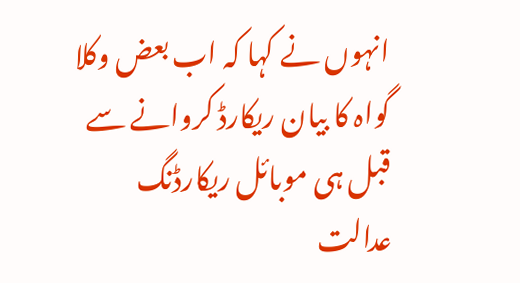انہوں نے کہا کہ اب بعض وکلا گواہ کا بیان ریکارڈ کروانے سے قبل ہی موبائل ریکارڈنگ عدالت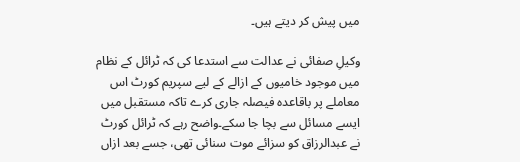میں پیش کر دیتے ہیں۔

وکیلِ صفائی نے عدالت سے استدعا کی کہ ٹرائل کے نظام میں موجود خامیوں کے ازالے کے لیے سپریم کورٹ اس معاملے پر باقاعدہ فیصلہ جاری کرے تاکہ مستقبل میں ایسے مسائل سے بچا جا سکے۔واضح رہے کہ ٹرائل کورٹ نے عبدالرزاق کو سزائے موت سنائی تھی، جسے بعد ازاں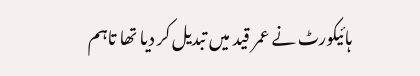ہائیکورٹ نے عمر قید میں تبدیل کر دیا تھا تاہم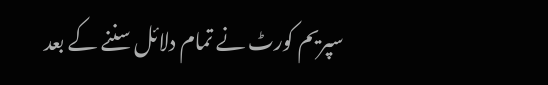سپریم کورٹ نے تمام دلائل سننے کے بعد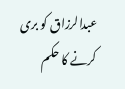عبدالرزاق کو بری کرنے کا حکم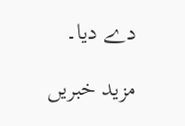دے دیا۔

مزید خبریں